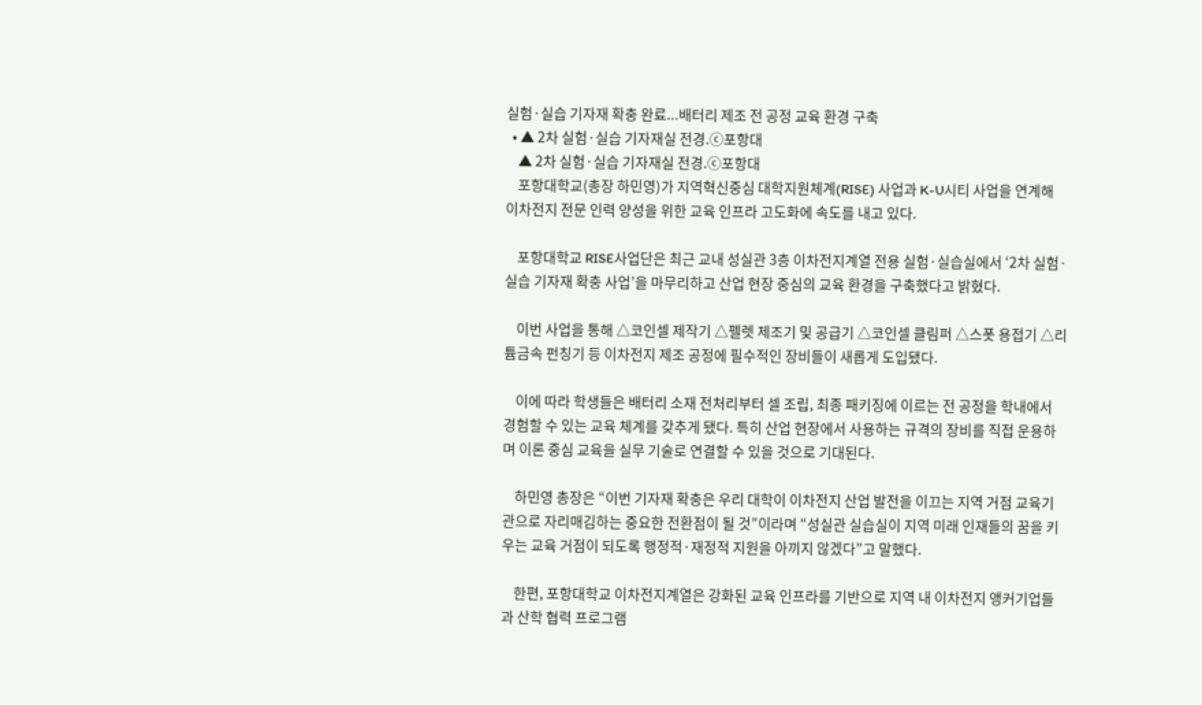실험·실습 기자재 확충 완료...배터리 제조 전 공정 교육 환경 구축
  • ▲ 2차 실험·실습 기자재실 전경.ⓒ포항대
    ▲ 2차 실험·실습 기자재실 전경.ⓒ포항대
    포항대학교(총장 하민영)가 지역혁신중심 대학지원체계(RISE) 사업과 K-U시티 사업을 연계해 이차전지 전문 인력 양성을 위한 교육 인프라 고도화에 속도를 내고 있다.

    포항대학교 RISE사업단은 최근 교내 성실관 3층 이차전지계열 전용 실험·실습실에서 ‘2차 실험·실습 기자재 확충 사업’을 마무리하고 산업 현장 중심의 교육 환경을 구축했다고 밝혔다.

    이번 사업을 통해 △코인셀 제작기 △펠렛 제조기 및 공급기 △코인셀 클림퍼 △스폿 용접기 △리튬금속 펀칭기 등 이차전지 제조 공정에 필수적인 장비들이 새롭게 도입됐다.

    이에 따라 학생들은 배터리 소재 전처리부터 셀 조립, 최종 패키징에 이르는 전 공정을 학내에서 경험할 수 있는 교육 체계를 갖추게 됐다. 특히 산업 현장에서 사용하는 규격의 장비를 직접 운용하며 이론 중심 교육을 실무 기술로 연결할 수 있을 것으로 기대된다.

    하민영 총장은 “이번 기자재 확충은 우리 대학이 이차전지 산업 발전을 이끄는 지역 거점 교육기관으로 자리매김하는 중요한 전환점이 될 것”이라며 “성실관 실습실이 지역 미래 인재들의 꿈을 키우는 교육 거점이 되도록 행정적·재정적 지원을 아끼지 않겠다”고 말했다.

    한편, 포항대학교 이차전지계열은 강화된 교육 인프라를 기반으로 지역 내 이차전지 앵커기업들과 산학 협력 프로그램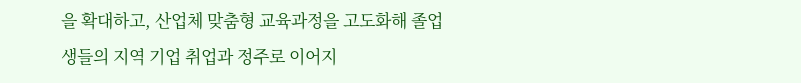을 확대하고, 산업체 맞춤형 교육과정을 고도화해 졸업생들의 지역 기업 취업과 정주로 이어지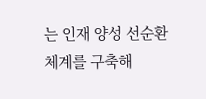는 인재 양성 선순환 체계를 구축해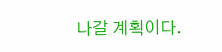나갈 계획이다.